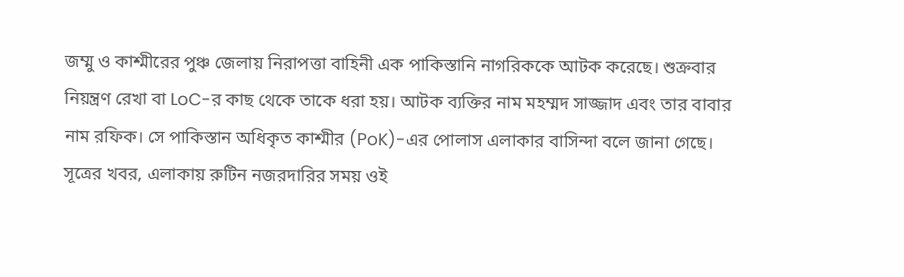জম্মু ও কাশ্মীরের পুঞ্চ জেলায় নিরাপত্তা বাহিনী এক পাকিস্তানি নাগরিককে আটক করেছে। শুক্রবার নিয়ন্ত্রণ রেখা বা LoC-র কাছ থেকে তাকে ধরা হয়। আটক ব্যক্তির নাম মহম্মদ সাজ্জাদ এবং তার বাবার নাম রফিক। সে পাকিস্তান অধিকৃত কাশ্মীর (PoK)-এর পোলাস এলাকার বাসিন্দা বলে জানা গেছে।
সূত্রের খবর, এলাকায় রুটিন নজরদারির সময় ওই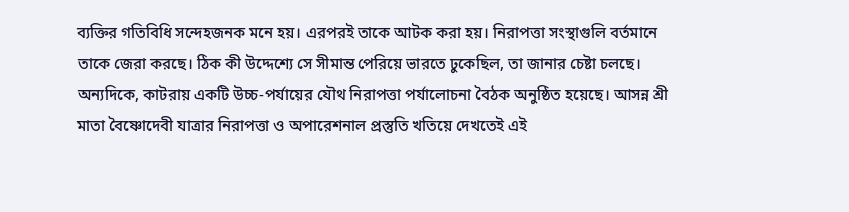ব্যক্তির গতিবিধি সন্দেহজনক মনে হয়। এরপরই তাকে আটক করা হয়। নিরাপত্তা সংস্থাগুলি বর্তমানে তাকে জেরা করছে। ঠিক কী উদ্দেশ্যে সে সীমান্ত পেরিয়ে ভারতে ঢুকেছিল, তা জানার চেষ্টা চলছে।
অন্যদিকে, কাটরায় একটি উচ্চ-পর্যায়ের যৌথ নিরাপত্তা পর্যালোচনা বৈঠক অনুষ্ঠিত হয়েছে। আসন্ন শ্রী মাতা বৈষ্ণোদেবী যাত্রার নিরাপত্তা ও অপারেশনাল প্রস্তুতি খতিয়ে দেখতেই এই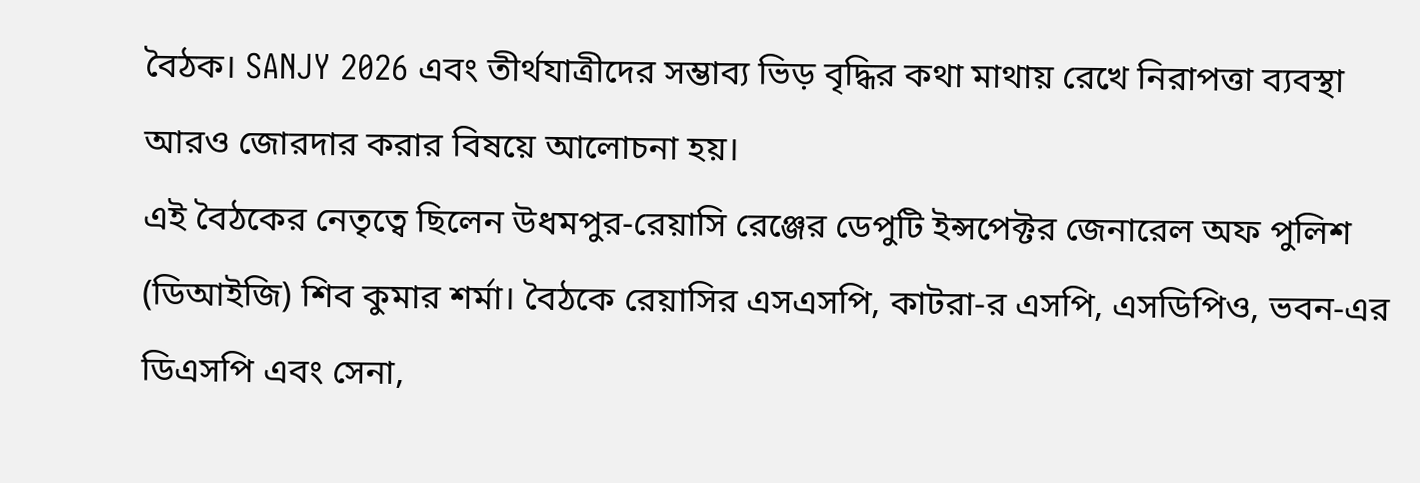বৈঠক। SANJY 2026 এবং তীর্থযাত্রীদের সম্ভাব্য ভিড় বৃদ্ধির কথা মাথায় রেখে নিরাপত্তা ব্যবস্থা আরও জোরদার করার বিষয়ে আলোচনা হয়।
এই বৈঠকের নেতৃত্বে ছিলেন উধমপুর-রেয়াসি রেঞ্জের ডেপুটি ইন্সপেক্টর জেনারেল অফ পুলিশ (ডিআইজি) শিব কুমার শর্মা। বৈঠকে রেয়াসির এসএসপি, কাটরা-র এসপি, এসডিপিও, ভবন-এর ডিএসপি এবং সেনা,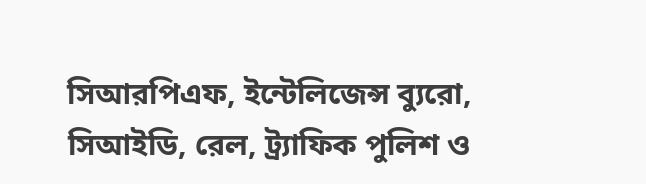সিআরপিএফ, ইন্টেলিজেন্স ব্যুরো, সিআইডি, রেল, ট্র্যাফিক পুলিশ ও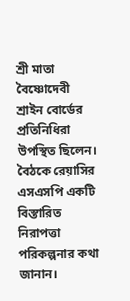শ্রী মাতা বৈষ্ণোদেবী শ্রাইন বোর্ডের প্রতিনিধিরা উপস্থিত ছিলেন।
বৈঠকে রেয়াসির এসএসপি একটি বিস্তারিত নিরাপত্তা পরিকল্পনার কথা জানান।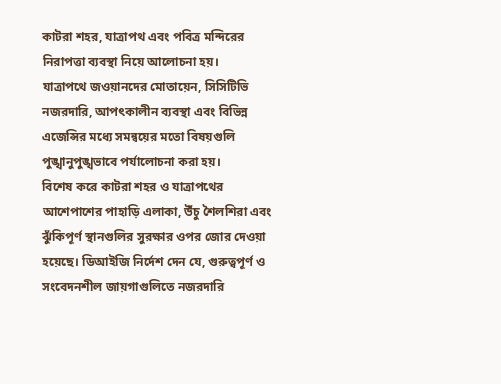কাটরা শহর, যাত্রাপথ এবং পবিত্র মন্দিরের নিরাপত্তা ব্যবস্থা নিয়ে আলোচনা হয়।
যাত্রাপথে জওয়ানদের মোতায়েন, সিসিটিভি নজরদারি, আপৎকালীন ব্যবস্থা এবং বিভিন্ন এজেন্সির মধ্যে সমন্বয়ের মতো বিষয়গুলি পুঙ্খানুপুঙ্খভাবে পর্যালোচনা করা হয়।
বিশেষ করে কাটরা শহর ও যাত্রাপথের আশেপাশের পাহাড়ি এলাকা, উঁচু শৈলশিরা এবং ঝুঁকিপূর্ণ স্থানগুলির সুরক্ষার ওপর জোর দেওয়া হয়েছে। ডিআইজি নির্দেশ দেন যে, গুরুত্বপূর্ণ ও সংবেদনশীল জায়গাগুলিতে নজরদারি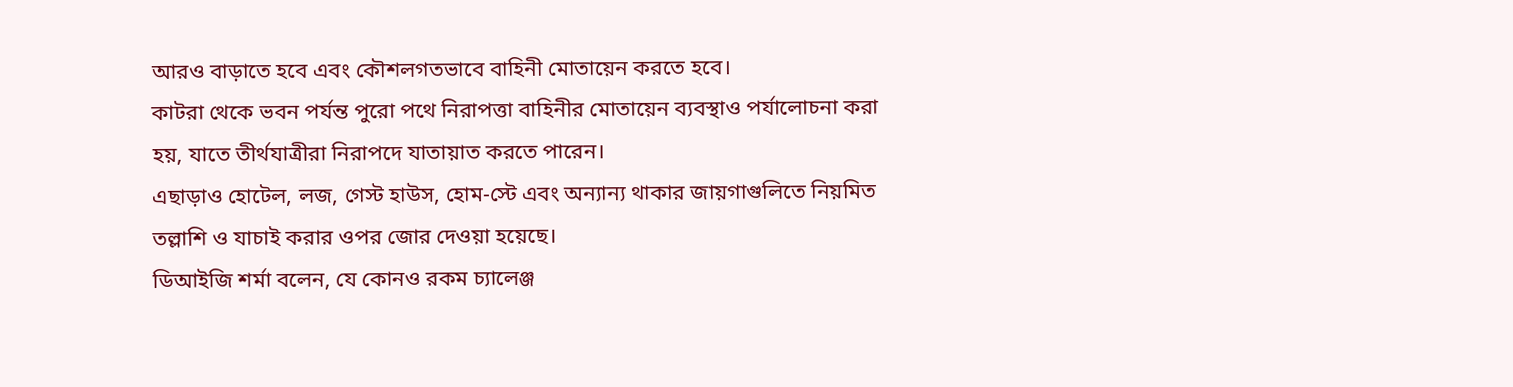আরও বাড়াতে হবে এবং কৌশলগতভাবে বাহিনী মোতায়েন করতে হবে।
কাটরা থেকে ভবন পর্যন্ত পুরো পথে নিরাপত্তা বাহিনীর মোতায়েন ব্যবস্থাও পর্যালোচনা করা হয়, যাতে তীর্থযাত্রীরা নিরাপদে যাতায়াত করতে পারেন।
এছাড়াও হোটেল, লজ, গেস্ট হাউস, হোম-স্টে এবং অন্যান্য থাকার জায়গাগুলিতে নিয়মিত তল্লাশি ও যাচাই করার ওপর জোর দেওয়া হয়েছে।
ডিআইজি শর্মা বলেন, যে কোনও রকম চ্যালেঞ্জ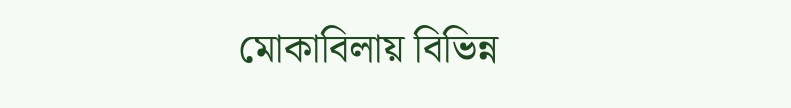মোকাবিলায় বিভিন্ন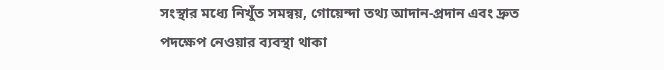সংস্থার মধ্যে নিখুঁত সমন্বয়, গোয়েন্দা তথ্য আদান-প্রদান এবং দ্রুত পদক্ষেপ নেওয়ার ব্যবস্থা থাকা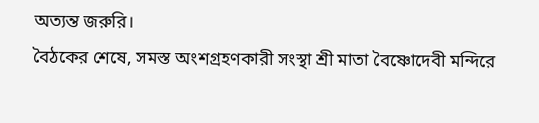অত্যন্ত জরুরি।
বৈঠকের শেষে, সমস্ত অংশগ্রহণকারী সংস্থা শ্রী মাতা বৈষ্ণোদেবী মন্দিরে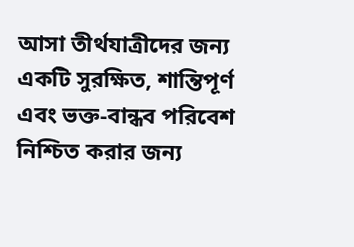আসা তীর্থযাত্রীদের জন্য একটি সুরক্ষিত, শান্তিপূর্ণ এবং ভক্ত-বান্ধব পরিবেশ নিশ্চিত করার জন্য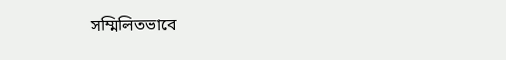সম্মিলিতভাবে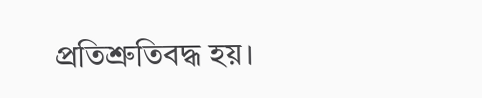প্রতিশ্রুতিবদ্ধ হয়।